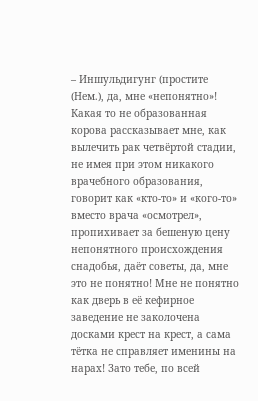– Иншульдигунг (простите (Нем.), да, мне «непонятно»! Какая то не образованная корова рассказывает мне, как вылечить рак четвёртой стадии, не имея при этом никакого врачебного образования, говорит как «кто-то» и «кого-то» вместо врача «осмотрел», пропихивает за бешеную цену непонятного происхождения снадобья, даёт советы, да, мне это не понятно! Мне не понятно как дверь в её кефирное заведение не заколочена досками крест на крест, а сама тётка не справляет именины на нарах! Зато тебе, по всей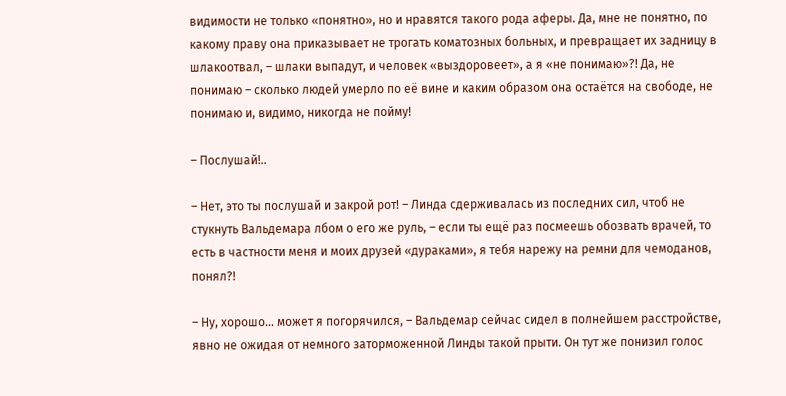видимости не только «понятно», но и нравятся такого рода аферы. Да, мне не понятно, по какому праву она приказывает не трогать коматозных больных, и превращает их задницу в шлакоотвал, – шлаки выпадут, и человек «выздоровеет», а я «не понимаю»?! Да, не понимаю – сколько людей умерло по её вине и каким образом она остаётся на свободе, не понимаю и, видимо, никогда не пойму!

– Послушай!..

– Нет, это ты послушай и закрой рот! – Линда сдерживалась из последних сил, чтоб не стукнуть Вальдемара лбом о его же руль, – если ты ещё раз посмеешь обозвать врачей, то есть в частности меня и моих друзей «дураками», я тебя нарежу на ремни для чемоданов, понял?!

– Ну, хорошо… может я погорячился, – Вальдемар сейчас сидел в полнейшем расстройстве, явно не ожидая от немного заторможенной Линды такой прыти. Он тут же понизил голос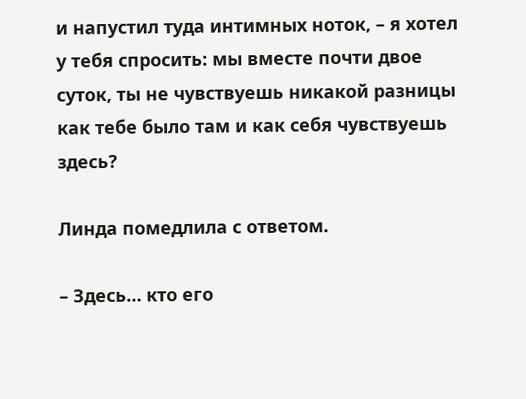и напустил туда интимных ноток, – я хотел у тебя спросить: мы вместе почти двое суток, ты не чувствуешь никакой разницы как тебе было там и как себя чувствуешь здесь?

Линда помедлила с ответом.

– Здесь… кто его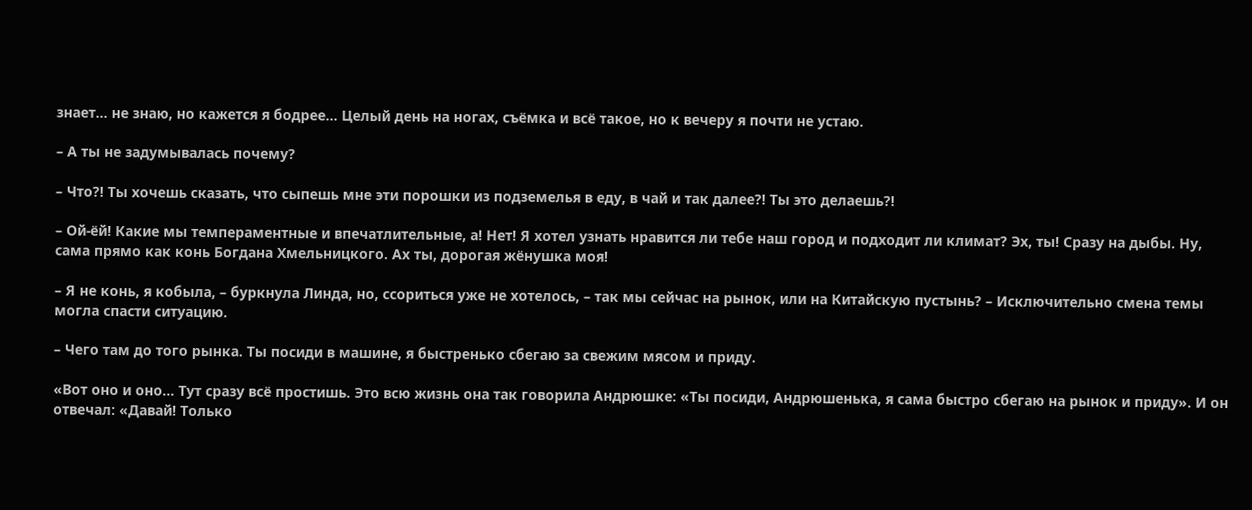знает… не знаю, но кажется я бодрее… Целый день на ногах, съёмка и всё такое, но к вечеру я почти не устаю.

– А ты не задумывалась почему?

– Что?! Ты хочешь сказать, что сыпешь мне эти порошки из подземелья в еду, в чай и так далее?! Ты это делаешь?!

– Ой-ёй! Какие мы темпераментные и впечатлительные, а! Нет! Я хотел узнать нравится ли тебе наш город и подходит ли климат? Эх, ты! Сразу на дыбы. Ну, сама прямо как конь Богдана Хмельницкого. Ах ты, дорогая жёнушка моя!

– Я не конь, я кобыла, – буркнула Линда, но, ссориться уже не хотелось, – так мы сейчас на рынок, или на Китайскую пустынь? – Исключительно смена темы могла спасти ситуацию.

– Чего там до того рынка. Ты посиди в машине, я быстренько сбегаю за свежим мясом и приду.

«Вот оно и оно… Тут сразу всё простишь. Это всю жизнь она так говорила Андрюшке: «Ты посиди, Андрюшенька, я сама быстро сбегаю на рынок и приду». И он отвечал: «Давай! Только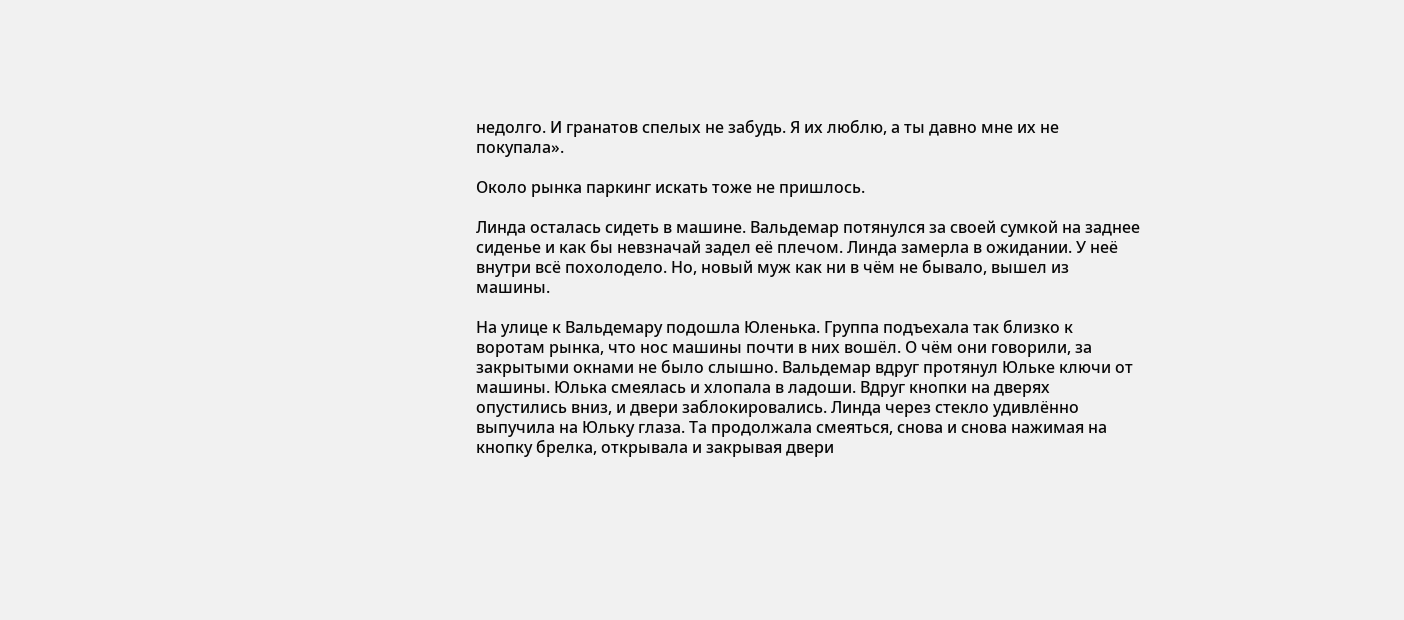недолго. И гранатов спелых не забудь. Я их люблю, а ты давно мне их не покупала».

Около рынка паркинг искать тоже не пришлось.

Линда осталась сидеть в машине. Вальдемар потянулся за своей сумкой на заднее сиденье и как бы невзначай задел её плечом. Линда замерла в ожидании. У неё внутри всё похолодело. Но, новый муж как ни в чём не бывало, вышел из машины.

На улице к Вальдемару подошла Юленька. Группа подъехала так близко к воротам рынка, что нос машины почти в них вошёл. О чём они говорили, за закрытыми окнами не было слышно. Вальдемар вдруг протянул Юльке ключи от машины. Юлька смеялась и хлопала в ладоши. Вдруг кнопки на дверях опустились вниз, и двери заблокировались. Линда через стекло удивлённо выпучила на Юльку глаза. Та продолжала смеяться, снова и снова нажимая на кнопку брелка, открывала и закрывая двери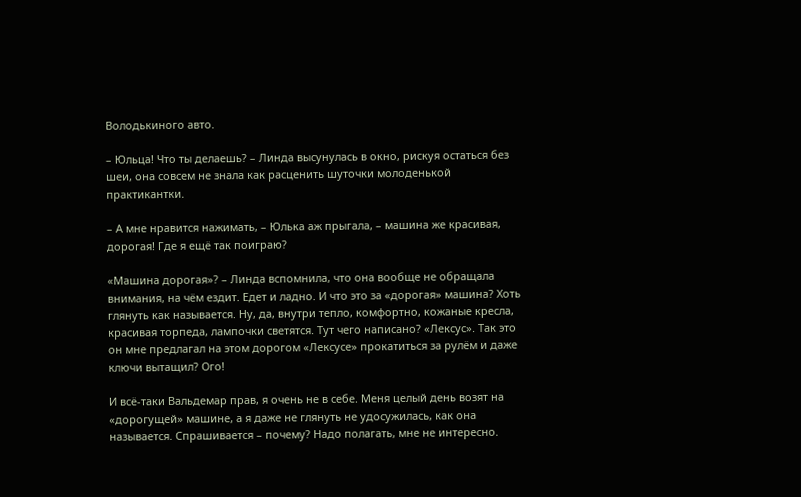Володькиного авто.

– Юльца! Что ты делаешь? – Линда высунулась в окно, рискуя остаться без шеи, она совсем не знала как расценить шуточки молоденькой практикантки.

– А мне нравится нажимать, – Юлька аж прыгала, – машина же красивая, дорогая! Где я ещё так поиграю?

«Машина дорогая»? – Линда вспомнила, что она вообще не обращала внимания, на чём ездит. Едет и ладно. И что это за «дорогая» машина? Хоть глянуть как называется. Ну, да, внутри тепло, комфортно, кожаные кресла, красивая торпеда, лампочки светятся. Тут чего написано? «Лексус». Так это он мне предлагал на этом дорогом «Лексусе» прокатиться за рулём и даже ключи вытащил? Ого!

И всё-таки Вальдемар прав, я очень не в себе. Меня целый день возят на «дорогущей» машине, а я даже не глянуть не удосужилась, как она называется. Спрашивается – почему? Надо полагать, мне не интересно.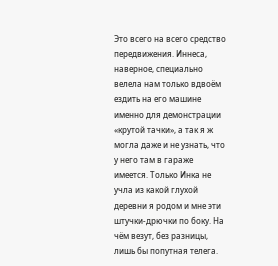Это всего на всего средство передвижения. Иннеса, наверное, специально велела нам только вдвоём ездить на его машине именно для демонстрации «крутой тачки», а так я ж могла даже и не узнать, что у него там в гараже имеется. Только Инка не учла из какой глухой деревни я родом и мне эти штучки-дрючки по боку. На чём везут, без разницы, лишь бы попутная телега.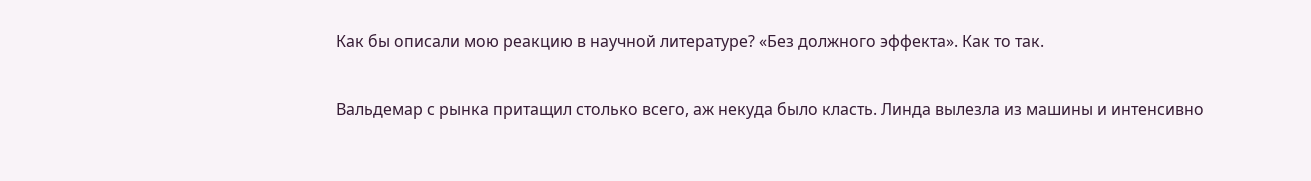Как бы описали мою реакцию в научной литературе? «Без должного эффекта». Как то так.

Вальдемар с рынка притащил столько всего, аж некуда было класть. Линда вылезла из машины и интенсивно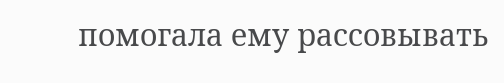помогала ему рассовывать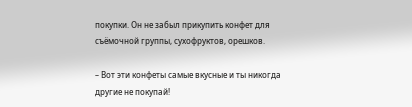покупки. Он не забыл прикупить конфет для съёмочной группы, сухофруктов, орешков.

– Вот эти конфеты самые вкусные и ты никогда другие не покупай!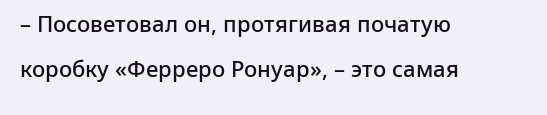– Посоветовал он, протягивая початую коробку «Ферреро Ронуар», – это самая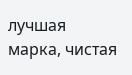лучшая марка, чистая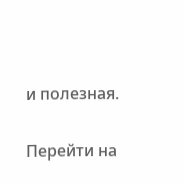и полезная.

Перейти на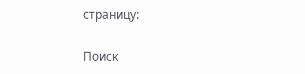страницу:

Поиск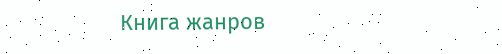Книга жанров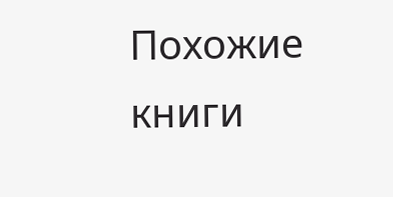Похожие книги